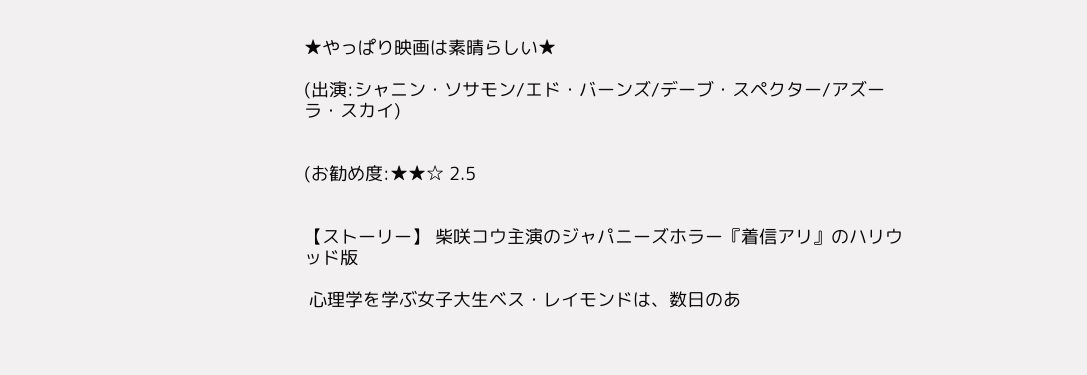★やっぱり映画は素晴らしい★

(出演:シャニン・ソサモン/エド・バーンズ/デーブ・スペクター/アズーラ・スカイ)


(お勧め度:★★☆ 2.5


【ストーリー】 柴咲コウ主演のジャパニーズホラー『着信アリ』のハリウッド版

 心理学を学ぶ女子大生ベス・レイモンドは、数日のあ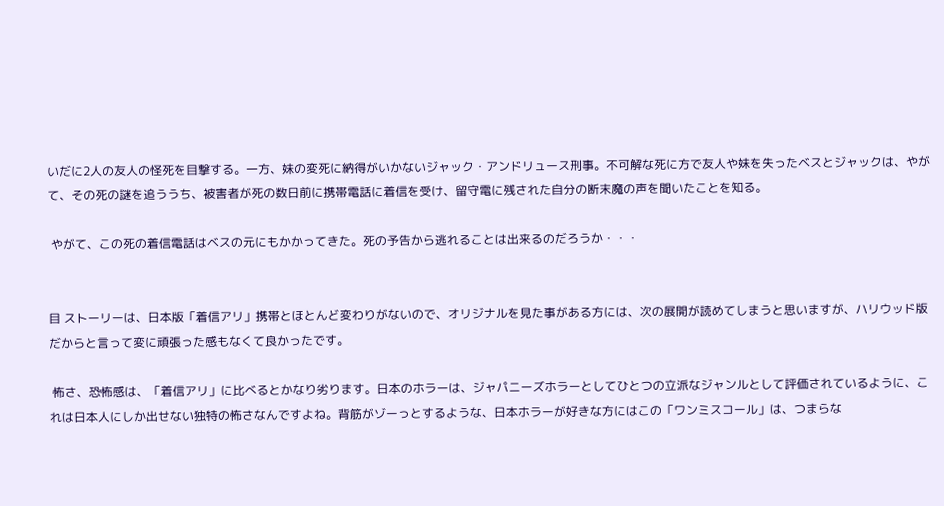いだに2人の友人の怪死を目撃する。一方、妹の変死に納得がいかないジャック・アンドリュース刑事。不可解な死に方で友人や妹を失ったベスとジャックは、やがて、その死の謎を追ううち、被害者が死の数日前に携帯電話に着信を受け、留守電に残された自分の断末魔の声を聞いたことを知る。

 やがて、この死の着信電話はベスの元にもかかってきた。死の予告から逃れることは出来るのだろうか・・・


目 ストーリーは、日本版「着信アリ」携帯とほとんど変わりがないので、オリジナルを見た事がある方には、次の展開が読めてしまうと思いますが、ハリウッド版だからと言って変に頑張った感もなくて良かったです。

 怖さ、恐怖感は、「着信アリ」に比べるとかなり劣ります。日本のホラーは、ジャパニーズホラーとしてひとつの立派なジャンルとして評価されているように、これは日本人にしか出せない独特の怖さなんですよね。背筋がゾーっとするような、日本ホラーが好きな方にはこの「ワンミスコール」は、つまらな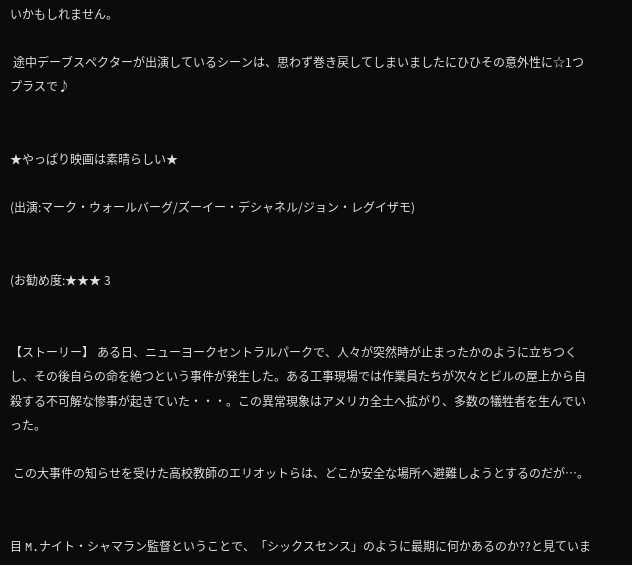いかもしれません。

 途中デーブスペクターが出演しているシーンは、思わず巻き戻してしまいましたにひひその意外性に☆1つプラスで♪


★やっぱり映画は素晴らしい★

(出演:マーク・ウォールバーグ/ズーイー・デシャネル/ジョン・レグイザモ)


(お勧め度:★★★ 3


【ストーリー】 ある日、ニューヨークセントラルパークで、人々が突然時が止まったかのように立ちつくし、その後自らの命を絶つという事件が発生した。ある工事現場では作業員たちが次々とビルの屋上から自殺する不可解な惨事が起きていた・・・。この異常現象はアメリカ全土へ拡がり、多数の犠牲者を生んでいった。

 この大事件の知らせを受けた高校教師のエリオットらは、どこか安全な場所へ避難しようとするのだが…。


目 M.ナイト・シャマラン監督ということで、「シックスセンス」のように最期に何かあるのか??と見ていま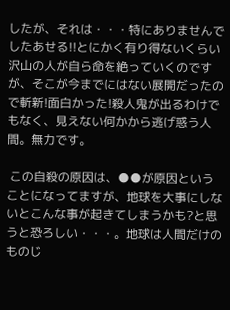したが、それは・・・特にありませんでしたあせる!!とにかく有り得ないくらい沢山の人が自ら命を絶っていくのですが、そこが今までにはない展開だったので斬新!面白かった!殺人鬼が出るわけでもなく、見えない何かから逃げ惑う人間。無力です。

 この自殺の原因は、●●が原因ということになってますが、地球を大事にしないとこんな事が起きてしまうかも?と思うと恐ろしい・・・。地球は人間だけのものじ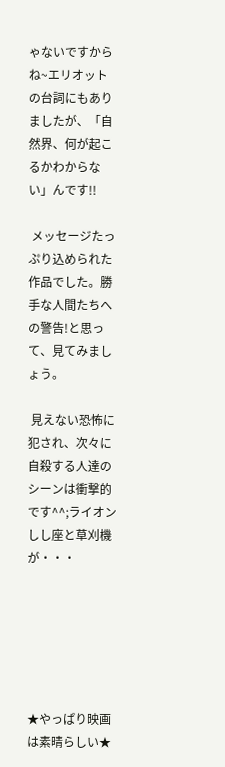ゃないですからね~エリオットの台詞にもありましたが、「自然界、何が起こるかわからない」んです!!

 メッセージたっぷり込められた作品でした。勝手な人間たちへの警告!と思って、見てみましょう。

 見えない恐怖に犯され、次々に自殺する人達のシーンは衝撃的です^^;ライオンしし座と草刈機が・・・






★やっぱり映画は素晴らしい★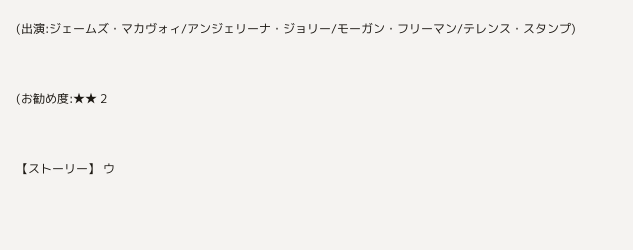(出演:ジェームズ・マカヴォィ/アンジェリーナ・ジョリー/モーガン・フリーマン/テレンス・スタンプ)


(お勧め度:★★ 2


【ストーリー】 ウ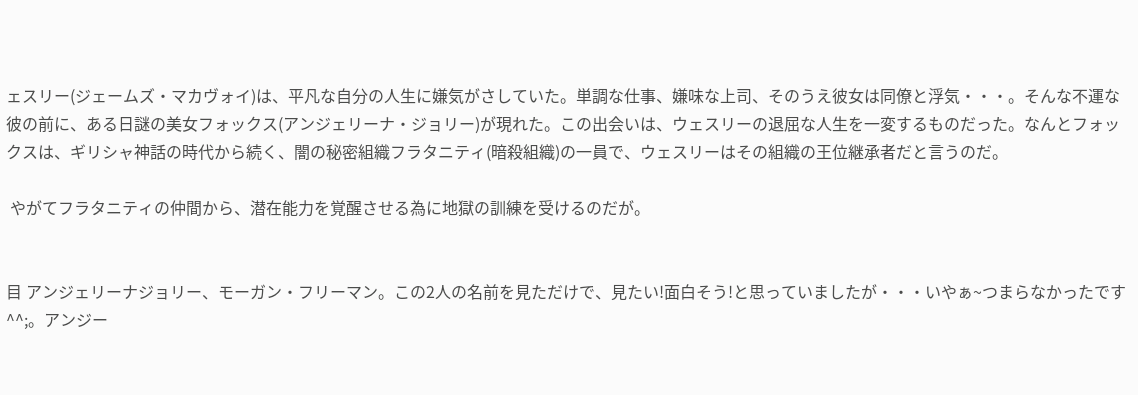ェスリー(ジェームズ・マカヴォイ)は、平凡な自分の人生に嫌気がさしていた。単調な仕事、嫌味な上司、そのうえ彼女は同僚と浮気・・・。そんな不運な彼の前に、ある日謎の美女フォックス(アンジェリーナ・ジョリー)が現れた。この出会いは、ウェスリーの退屈な人生を一変するものだった。なんとフォックスは、ギリシャ神話の時代から続く、闇の秘密組織フラタニティ(暗殺組織)の一員で、ウェスリーはその組織の王位継承者だと言うのだ。

 やがてフラタニティの仲間から、潜在能力を覚醒させる為に地獄の訓練を受けるのだが。


目 アンジェリーナジョリー、モーガン・フリーマン。この2人の名前を見ただけで、見たい!面白そう!と思っていましたが・・・いやぁ~つまらなかったです^^;。アンジー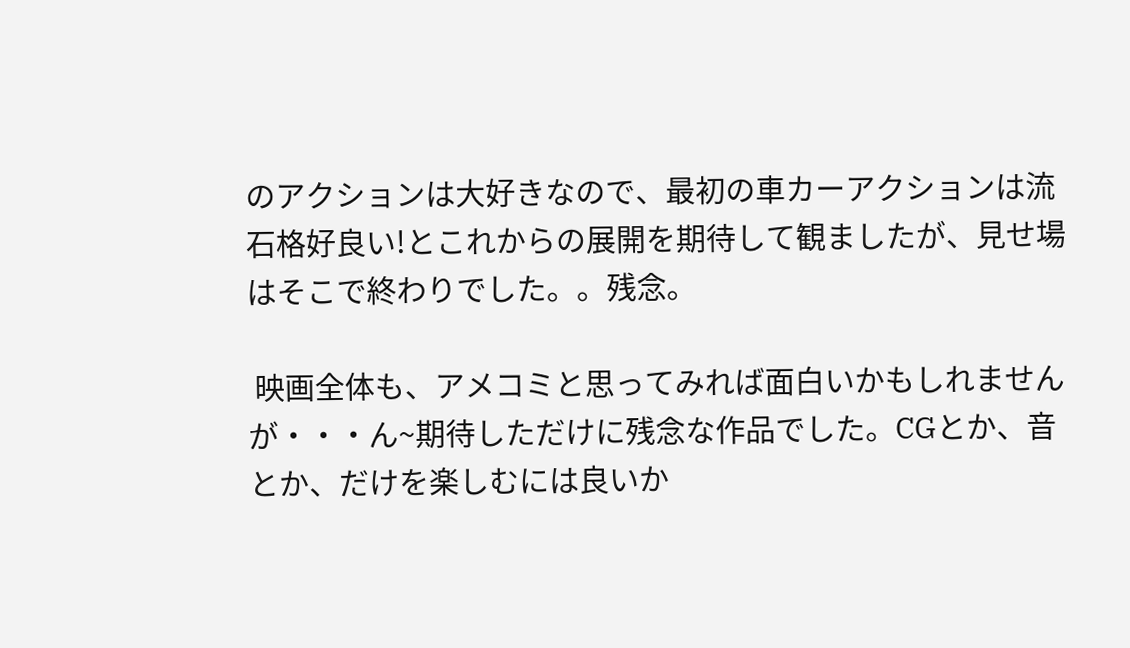のアクションは大好きなので、最初の車カーアクションは流石格好良い!とこれからの展開を期待して観ましたが、見せ場はそこで終わりでした。。残念。

 映画全体も、アメコミと思ってみれば面白いかもしれませんが・・・ん~期待しただけに残念な作品でした。CGとか、音とか、だけを楽しむには良いか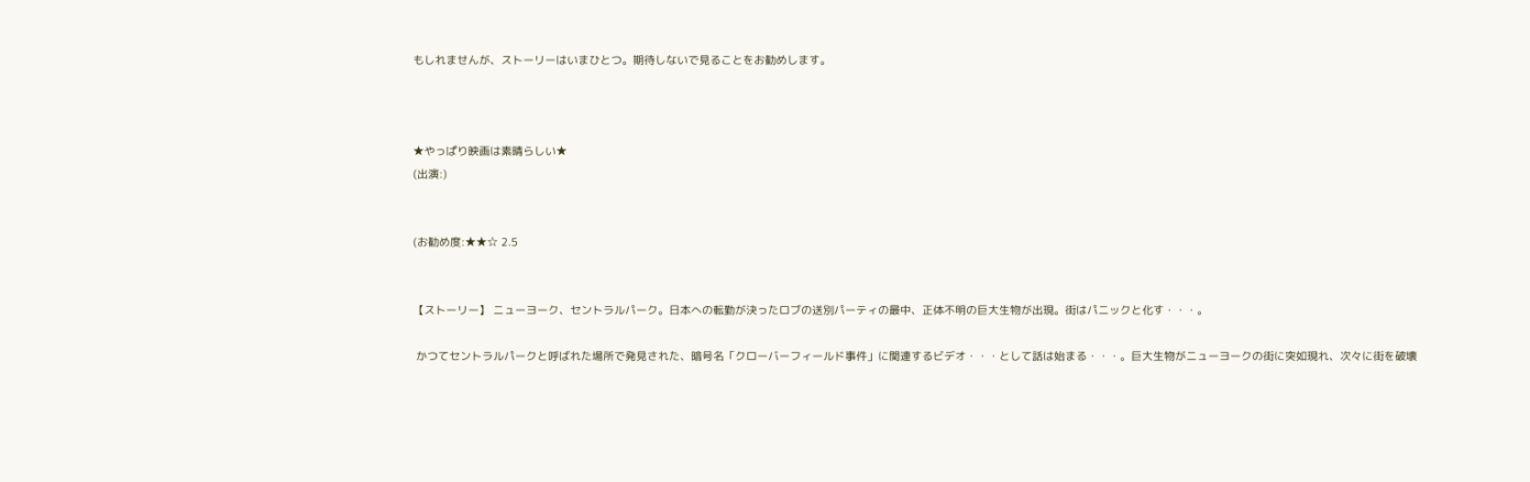もしれませんが、ストーリーはいまひとつ。期待しないで見ることをお勧めします。



★やっぱり映画は素晴らしい★
(出演:)


(お勧め度:★★☆ 2.5


【ストーリー】 ニューヨーク、セントラルパーク。日本への転勤が決ったロブの送別パーティの最中、正体不明の巨大生物が出現。街はパニックと化す・・・。

 かつてセントラルパークと呼ばれた場所で発見された、暗号名「クローバーフィールド事件」に関連するビデオ・・・として話は始まる・・・。巨大生物がニューヨークの街に突如現れ、次々に街を破壊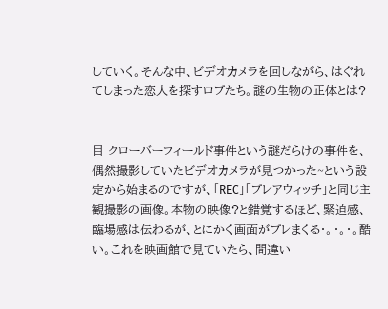していく。そんな中、ビデオカメラを回しながら、はぐれてしまった恋人を探すロブたち。謎の生物の正体とは?


目 クローバーフィールド事件という謎だらけの事件を、偶然撮影していたビデオカメラが見つかった~という設定から始まるのですが、「REC」「ブレアウィッチ」と同じ主観撮影の画像。本物の映像?と錯覚するほど、緊迫感、臨場感は伝わるが、とにかく画面がブレまくる・。・。・。酷い。これを映画館で見ていたら、間違い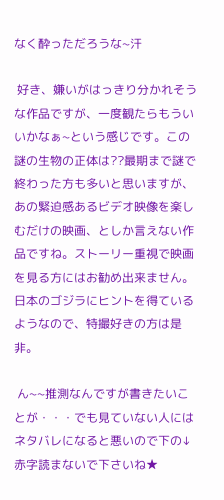なく酔っただろうな~汗

 好き、嫌いがはっきり分かれそうな作品ですが、一度観たらもういいかなぁ~という感じです。この謎の生物の正体は??最期まで謎で終わった方も多いと思いますが、あの緊迫感あるビデオ映像を楽しむだけの映画、としか言えない作品ですね。ストーリー重視で映画を見る方にはお勧め出来ません。日本のゴジラにヒントを得ているようなので、特撮好きの方は是非。

 ん~~推測なんですが書きたいことが・・・でも見ていない人にはネタバレになると悪いので下の↓赤字読まないで下さいね★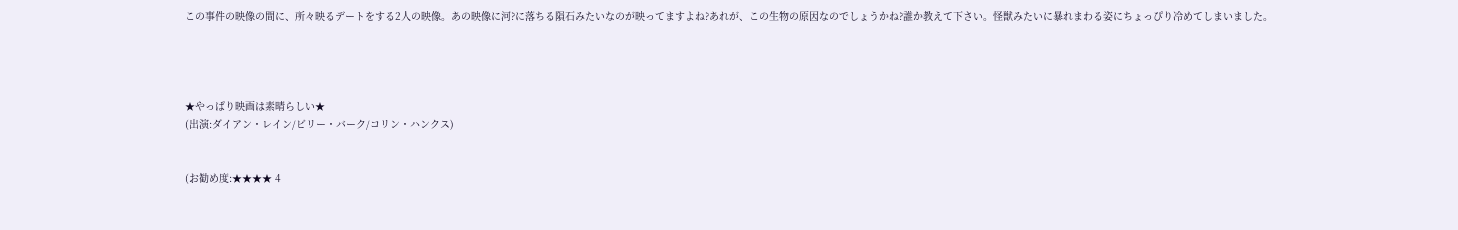この事件の映像の間に、所々映るデートをする2人の映像。あの映像に河?に落ちる隕石みたいなのが映ってますよね?あれが、この生物の原因なのでしょうかね?誰か教えて下さい。怪獣みたいに暴れまわる姿にちょっぴり冷めてしまいました。




★やっぱり映画は素晴らしい★
(出演:ダイアン・レイン/ビリー・バーク/コリン・ハンクス)


(お勧め度:★★★★ 4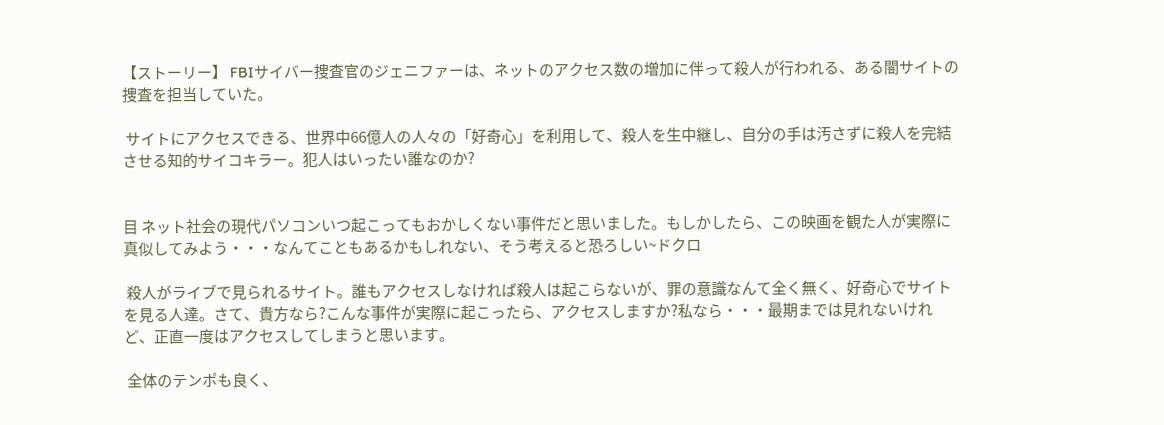【ストーリー】 FBIサイバー捜査官のジェニファーは、ネットのアクセス数の増加に伴って殺人が行われる、ある闇サイトの捜査を担当していた。

 サイトにアクセスできる、世界中66億人の人々の「好奇心」を利用して、殺人を生中継し、自分の手は汚さずに殺人を完結させる知的サイコキラー。犯人はいったい誰なのか?


目 ネット社会の現代パソコンいつ起こってもおかしくない事件だと思いました。もしかしたら、この映画を観た人が実際に真似してみよう・・・なんてこともあるかもしれない、そう考えると恐ろしい~ドクロ

 殺人がライブで見られるサイト。誰もアクセスしなければ殺人は起こらないが、罪の意識なんて全く無く、好奇心でサイトを見る人達。さて、貴方なら?こんな事件が実際に起こったら、アクセスしますか?私なら・・・最期までは見れないけれど、正直一度はアクセスしてしまうと思います。

 全体のテンポも良く、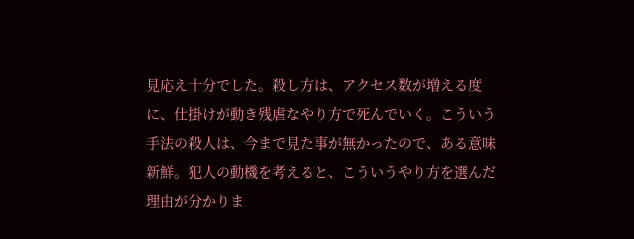見応え十分でした。殺し方は、アクセス数が増える度に、仕掛けが動き残虐なやり方で死んでいく。こういう手法の殺人は、今まで見た事が無かったので、ある意味新鮮。犯人の動機を考えると、こういうやり方を選んだ理由が分かりま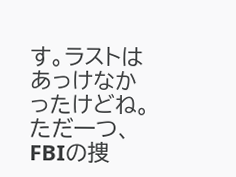す。ラストはあっけなかったけどね。ただ一つ、FBIの捜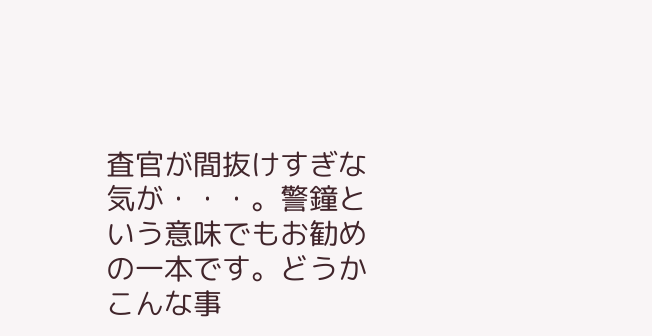査官が間抜けすぎな気が・・・。警鐘という意味でもお勧めの一本です。どうかこんな事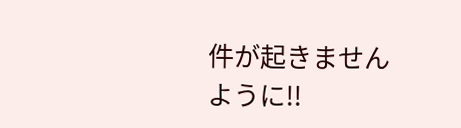件が起きませんように!!